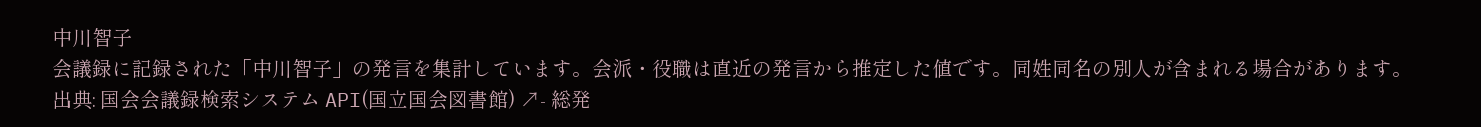中川智子
会議録に記録された「中川智子」の発言を集計しています。会派・役職は直近の発言から推定した値です。同姓同名の別人が含まれる場合があります。
出典: 国会会議録検索システム API(国立国会図書館) ↗- 総発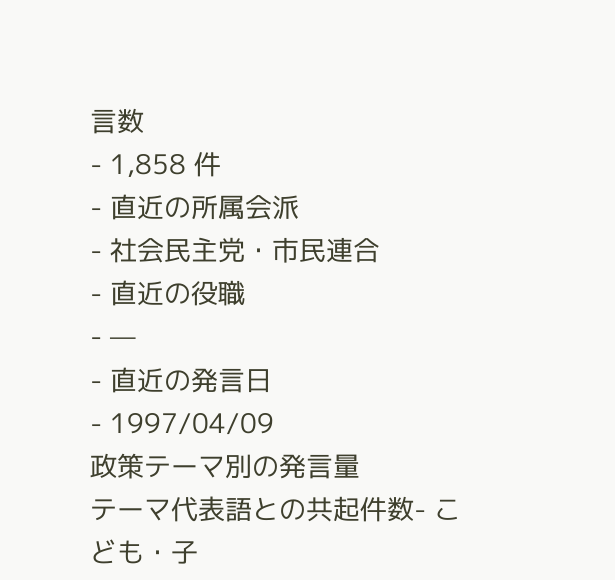言数
- 1,858 件
- 直近の所属会派
- 社会民主党・市民連合
- 直近の役職
- —
- 直近の発言日
- 1997/04/09
政策テーマ別の発言量
テーマ代表語との共起件数- こども・子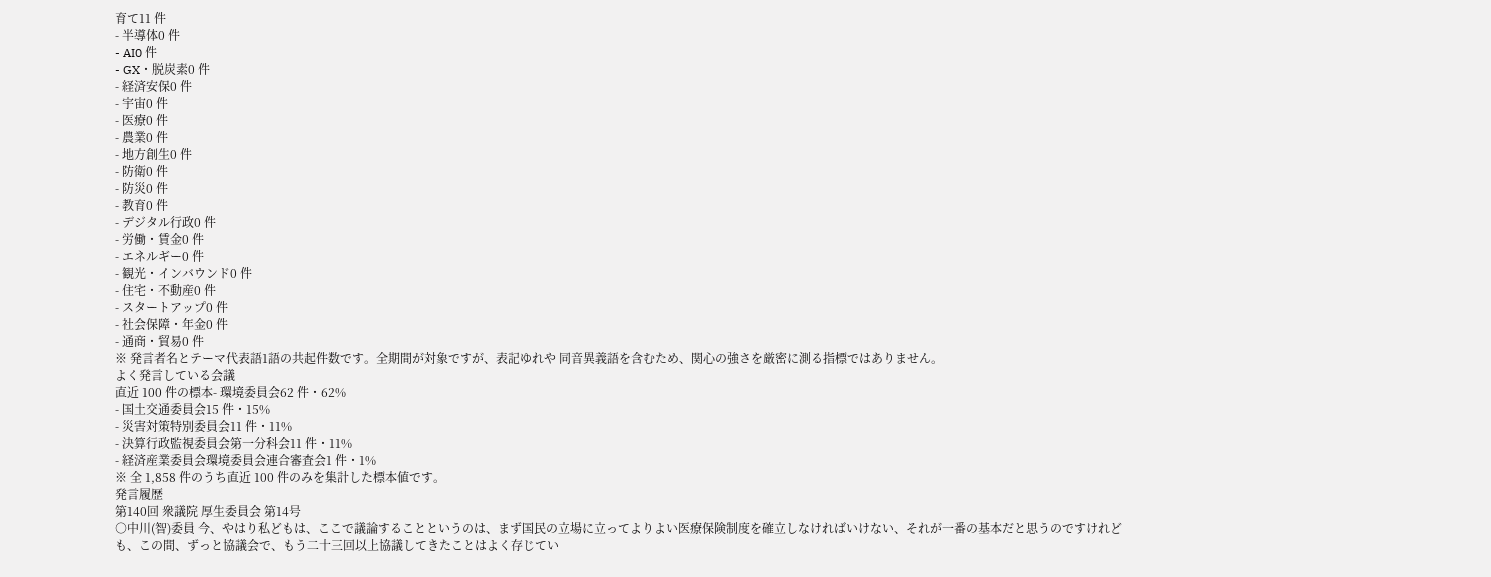育て11 件
- 半導体0 件
- AI0 件
- GX・脱炭素0 件
- 経済安保0 件
- 宇宙0 件
- 医療0 件
- 農業0 件
- 地方創生0 件
- 防衛0 件
- 防災0 件
- 教育0 件
- デジタル行政0 件
- 労働・賃金0 件
- エネルギー0 件
- 観光・インバウンド0 件
- 住宅・不動産0 件
- スタートアップ0 件
- 社会保障・年金0 件
- 通商・貿易0 件
※ 発言者名とテーマ代表語1語の共起件数です。全期間が対象ですが、表記ゆれや 同音異義語を含むため、関心の強さを厳密に測る指標ではありません。
よく発言している会議
直近 100 件の標本- 環境委員会62 件・62%
- 国土交通委員会15 件・15%
- 災害対策特別委員会11 件・11%
- 決算行政監視委員会第一分科会11 件・11%
- 経済産業委員会環境委員会連合審査会1 件・1%
※ 全 1,858 件のうち直近 100 件のみを集計した標本値です。
発言履歴
第140回 衆議院 厚生委員会 第14号
○中川(智)委員 今、やはり私どもは、ここで議論することというのは、まず国民の立場に立ってよりよい医療保険制度を確立しなければいけない、それが一番の基本だと思うのですけれども、この間、ずっと協議会で、もう二十三回以上協議してきたことはよく存じてい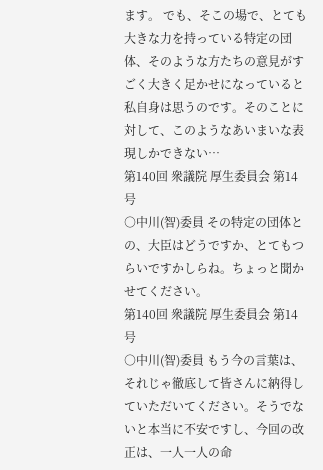ます。 でも、そこの場で、とても大きな力を持っている特定の団体、そのような方たちの意見がすごく大きく足かせになっていると私自身は思うのです。そのことに対して、このようなあいまいな表現しかできない…
第140回 衆議院 厚生委員会 第14号
○中川(智)委員 その特定の団体との、大臣はどうですか、とてもつらいですかしらね。ちょっと聞かせてください。
第140回 衆議院 厚生委員会 第14号
○中川(智)委員 もう今の言葉は、それじゃ徹底して皆さんに納得していただいてください。そうでないと本当に不安ですし、今回の改正は、一人一人の命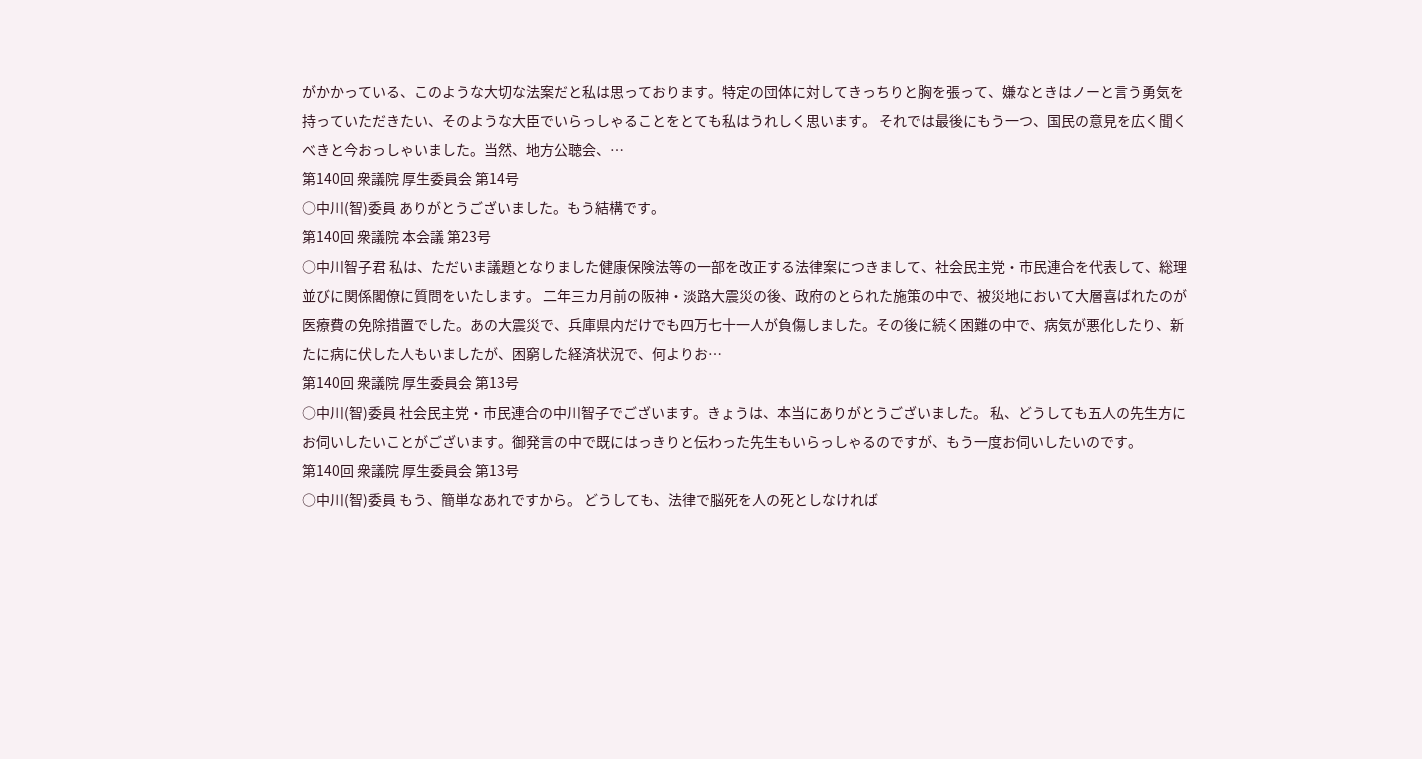がかかっている、このような大切な法案だと私は思っております。特定の団体に対してきっちりと胸を張って、嫌なときはノーと言う勇気を持っていただきたい、そのような大臣でいらっしゃることをとても私はうれしく思います。 それでは最後にもう一つ、国民の意見を広く聞くべきと今おっしゃいました。当然、地方公聴会、…
第140回 衆議院 厚生委員会 第14号
○中川(智)委員 ありがとうございました。もう結構です。
第140回 衆議院 本会議 第23号
○中川智子君 私は、ただいま議題となりました健康保険法等の一部を改正する法律案につきまして、社会民主党・市民連合を代表して、総理並びに関係閣僚に質問をいたします。 二年三カ月前の阪神・淡路大震災の後、政府のとられた施策の中で、被災地において大層喜ばれたのが医療費の免除措置でした。あの大震災で、兵庫県内だけでも四万七十一人が負傷しました。その後に続く困難の中で、病気が悪化したり、新たに病に伏した人もいましたが、困窮した経済状況で、何よりお…
第140回 衆議院 厚生委員会 第13号
○中川(智)委員 社会民主党・市民連合の中川智子でございます。きょうは、本当にありがとうございました。 私、どうしても五人の先生方にお伺いしたいことがございます。御発言の中で既にはっきりと伝わった先生もいらっしゃるのですが、もう一度お伺いしたいのです。
第140回 衆議院 厚生委員会 第13号
○中川(智)委員 もう、簡単なあれですから。 どうしても、法律で脳死を人の死としなければ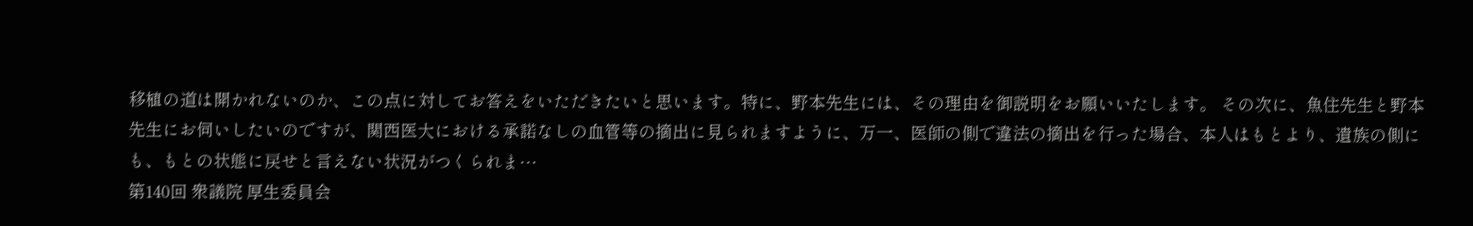移植の道は開かれないのか、この点に対してお答えをいただきたいと思います。特に、野本先生には、その理由を御説明をお願いいたします。 その次に、魚住先生と野本先生にお伺いしたいのですが、関西医大における承諾なしの血管等の摘出に見られますように、万一、医師の側で違法の摘出を行った場合、本人はもとより、遺族の側にも、もとの状態に戻せと言えない状況がつくられま…
第140回 衆議院 厚生委員会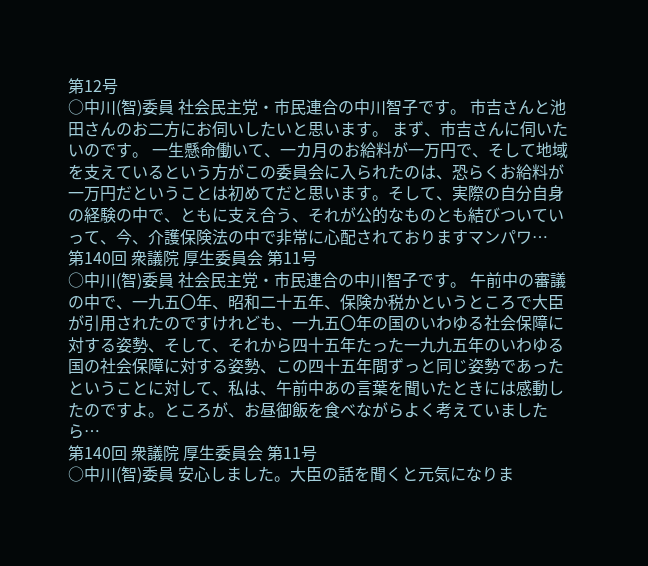第12号
○中川(智)委員 社会民主党・市民連合の中川智子です。 市吉さんと池田さんのお二方にお伺いしたいと思います。 まず、市吉さんに伺いたいのです。 一生懸命働いて、一カ月のお給料が一万円で、そして地域を支えているという方がこの委員会に入られたのは、恐らくお給料が一万円だということは初めてだと思います。そして、実際の自分自身の経験の中で、ともに支え合う、それが公的なものとも結びついていって、今、介護保険法の中で非常に心配されておりますマンパワ…
第140回 衆議院 厚生委員会 第11号
○中川(智)委員 社会民主党・市民連合の中川智子です。 午前中の審議の中で、一九五〇年、昭和二十五年、保険か税かというところで大臣が引用されたのですけれども、一九五〇年の国のいわゆる社会保障に対する姿勢、そして、それから四十五年たった一九九五年のいわゆる国の社会保障に対する姿勢、この四十五年間ずっと同じ姿勢であったということに対して、私は、午前中あの言葉を聞いたときには感動したのですよ。ところが、お昼御飯を食べながらよく考えていましたら…
第140回 衆議院 厚生委員会 第11号
○中川(智)委員 安心しました。大臣の話を聞くと元気になりま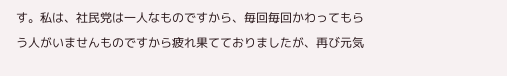す。私は、社民党は一人なものですから、毎回毎回かわってもらう人がいませんものですから疲れ果てておりましたが、再び元気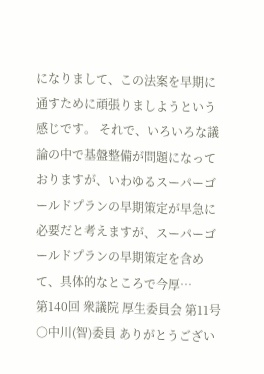になりまして、この法案を早期に通すために頑張りましようという感じです。 それで、いろいろな議論の中で基盤整備が問題になっておりますが、いわゆるスーパーゴールドプランの早期策定が早急に必要だと考えますが、スーパーゴールドプランの早期策定を含めて、具体的なところで今厚…
第140回 衆議院 厚生委員会 第11号
○中川(智)委員 ありがとうござい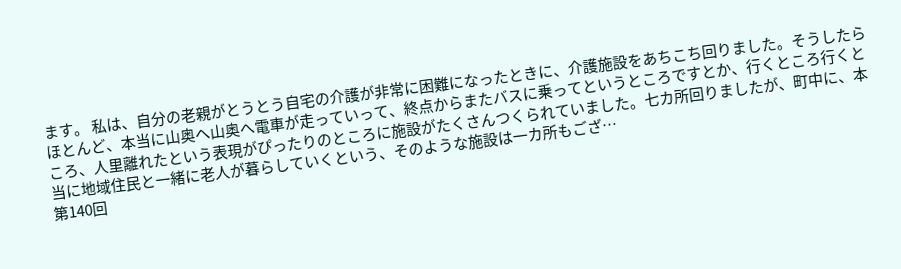ます。 私は、自分の老親がとうとう自宅の介護が非常に困難になったときに、介護施設をあちこち回りました。そうしたらほとんど、本当に山奥へ山奥へ電車が走っていって、終点からまたバスに乗ってというところですとか、行くところ行くところ、人里離れたという表現がぴったりのところに施設がたくさんつくられていました。七カ所回りましたが、町中に、本当に地域住民と一緒に老人が暮らしていくという、そのような施設は一カ所もござ…
第140回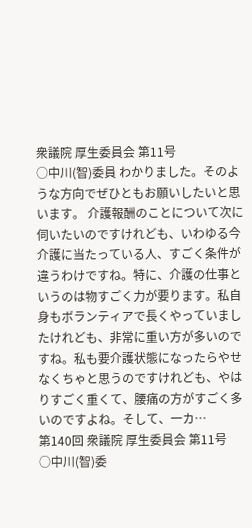衆議院 厚生委員会 第11号
○中川(智)委員 わかりました。そのような方向でぜひともお願いしたいと思います。 介護報酬のことについて次に伺いたいのですけれども、いわゆる今介護に当たっている人、すごく条件が違うわけですね。特に、介護の仕事というのは物すごく力が要ります。私自身もボランティアで長くやっていましたけれども、非常に重い方が多いのですね。私も要介護状態になったらやせなくちゃと思うのですけれども、やはりすごく重くて、腰痛の方がすごく多いのですよね。そして、一カ…
第140回 衆議院 厚生委員会 第11号
○中川(智)委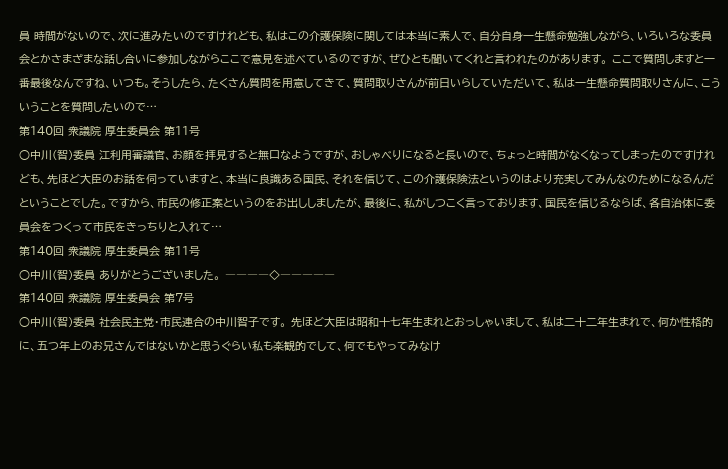員 時間がないので、次に進みたいのですけれども、私はこの介護保険に関しては本当に素人で、自分自身一生懸命勉強しながら、いろいろな委員会とかさまざまな話し合いに参加しながらここで意見を述べているのですが、ぜひとも聞いてくれと言われたのがあります。 ここで質問しますと一番最後なんですね、いつも。そうしたら、たくさん質問を用意してきて、質問取りさんが前日いらしていただいて、私は一生懸命質問取りさんに、こういうことを質問したいので…
第140回 衆議院 厚生委員会 第11号
○中川(智)委員 江利用審議官、お顔を拝見すると無口なようですが、おしゃべりになると長いので、ちょっと時間がなくなってしまったのですけれども、先ほど大臣のお話を伺っていますと、本当に良識ある国民、それを信じて、この介護保険法というのはより充実してみんなのためになるんだということでした。ですから、市民の修正案というのをお出ししましたが、最後に、私がしつこく言っております、国民を信じるならば、各自治体に委員会をつくって市民をきっちりと入れて…
第140回 衆議院 厚生委員会 第11号
○中川(智)委員 ありがとうございました。 ――――◇―――――
第140回 衆議院 厚生委員会 第7号
○中川(智)委員 社会民主党・市民連合の中川智子です。 先ほど大臣は昭和十七年生まれとおっしゃいまして、私は二十二年生まれで、何か性格的に、五つ年上のお兄さんではないかと思うぐらい私も楽観的でして、何でもやってみなけ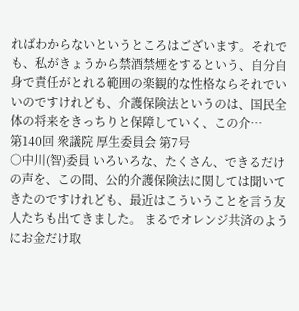ればわからないというところはございます。それでも、私がきょうから禁酒禁煙をするという、自分自身で責任がとれる範囲の楽観的な性格ならそれでいいのですけれども、介護保険法というのは、国民全体の将来をきっちりと保障していく、この介…
第140回 衆議院 厚生委員会 第7号
○中川(智)委員 いろいろな、たくさん、できるだけの声を、この間、公的介護保険法に関しては聞いてきたのですけれども、最近はこういうことを言う友人たちも出てきました。 まるでオレンジ共済のようにお金だけ取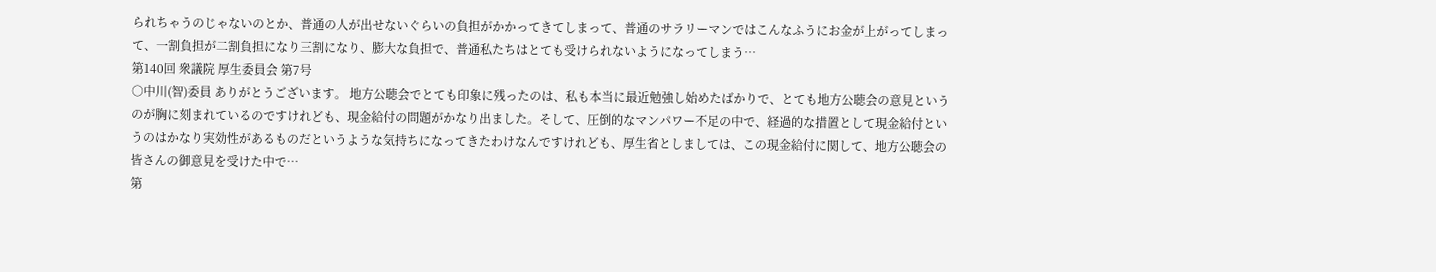られちゃうのじゃないのとか、普通の人が出せないぐらいの負担がかかってきてしまって、普通のサラリーマンではこんなふうにお金が上がってしまって、一割負担が二割負担になり三割になり、膨大な負担で、普通私たちはとても受けられないようになってしまう…
第140回 衆議院 厚生委員会 第7号
○中川(智)委員 ありがとうございます。 地方公聴会でとても印象に残ったのは、私も本当に最近勉強し始めたばかりで、とても地方公聴会の意見というのが胸に刻まれているのですけれども、現金給付の問題がかなり出ました。そして、圧倒的なマンパワー不足の中で、経過的な措置として現金給付というのはかなり実効性があるものだというような気持ちになってきたわけなんですけれども、厚生省としましては、この現金給付に関して、地方公聴会の皆さんの御意見を受けた中で…
第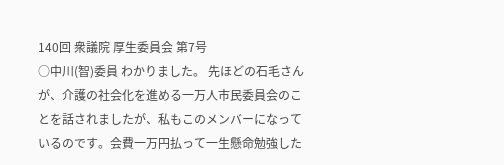140回 衆議院 厚生委員会 第7号
○中川(智)委員 わかりました。 先ほどの石毛さんが、介護の社会化を進める一万人市民委員会のことを話されましたが、私もこのメンバーになっているのです。会費一万円払って一生懸命勉強した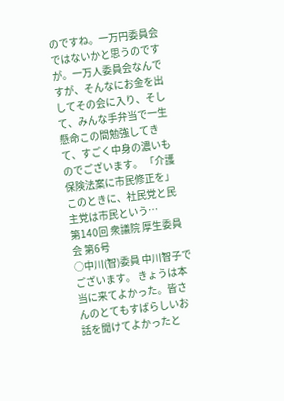のですね。一万円委員会ではないかと思うのですが。一万人委員会なんですが、そんなにお金を出してその会に入り、そして、みんな手弁当で一生懸命この間勉強してきて、すごく中身の濃いものでございます。 「介護保険法案に市民修正を」このときに、社民党と民主党は市民という…
第140回 衆議院 厚生委員会 第6号
○中川(智)委員 中川智子でございます。 きょうは本当に来てよかった。皆さんのとてもすばらしいお話を聞けてよかったと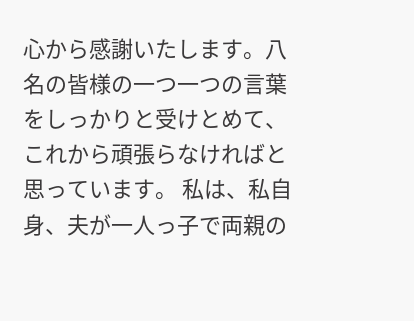心から感謝いたします。八名の皆様の一つ一つの言葉をしっかりと受けとめて、これから頑張らなければと思っています。 私は、私自身、夫が一人っ子で両親の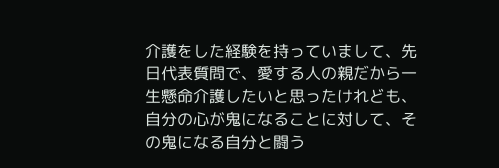介護をした経験を持っていまして、先日代表質問で、愛する人の親だから一生懸命介護したいと思ったけれども、自分の心が鬼になることに対して、その鬼になる自分と闘う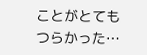ことがとてもつらかった…